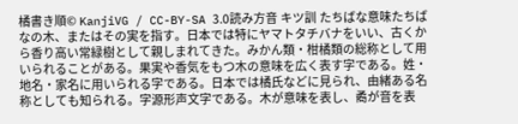橘書き順© KanjiVG / CC-BY-SA 3.0読み方音 キツ訓 たちばな意味たちばなの木、またはその実を指す。日本では特にヤマトタチバナをいい、古くから香り高い常緑樹として親しまれてきた。みかん類・柑橘類の総称として用いられることがある。果実や香気をもつ木の意味を広く表す字である。姓・地名・家名に用いられる字である。日本では橘氏などに見られ、由緒ある名称としても知られる。字源形声文字である。木が意味を表し、矞が音を表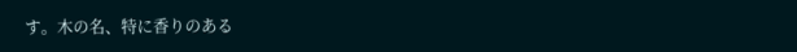す。木の名、特に香りのある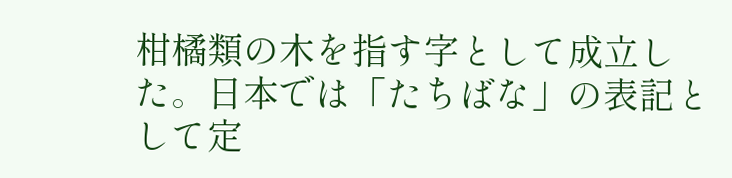柑橘類の木を指す字として成立した。日本では「たちばな」の表記として定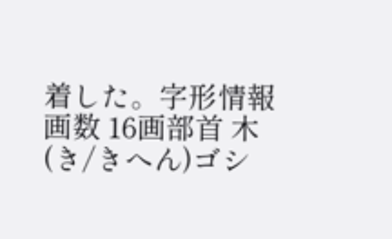着した。字形情報画数 16画部首 木(き/きへん)ゴシ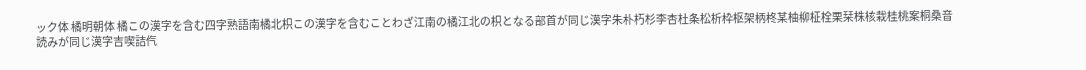ック体 橘明朝体 橘この漢字を含む四字熟語南橘北枳この漢字を含むことわざ江南の橘江北の枳となる部首が同じ漢字朱朴朽杉李杏杜条松析枠枢架柄柊某柚柳柾栓栗栞株核栽桂桃案桐桑音読みが同じ漢字吉喫詰㐹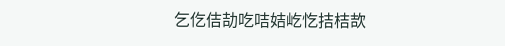乞仡佶劼吃咭姞屹忔拮桔欯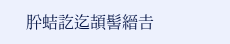肸蛣訖迄頡髻縉𠮷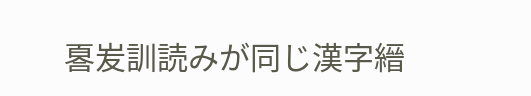𠷡𡵢訓読みが同じ漢字縉